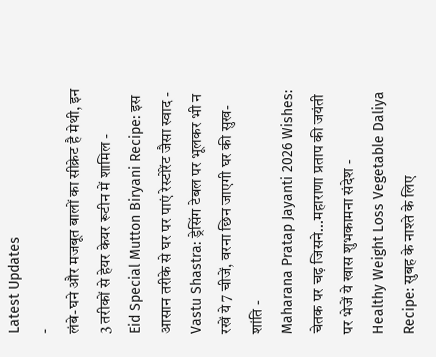Latest Updates
-
लंबे-घने और मजबूत बालों का सीक्रेट है मेथी, इन 3 तरीकों से हेयर केयर रूटीन में शामिल -
Eid Special Mutton Biryani Recipe: इस आसान तरीके से घर पर पाएं रेस्टोरेंट जैसा स्वाद -
Vastu Shastra: ड्रेसिंग टेबल पर भूलकर भी न रखें ये 7 चीजें, वरना छिन जाएगी घर की सुख-शांति -
Maharana Pratap Jayanti 2026 Wishes: चेतक पर चढ़ जिसने...महाराणा प्रताप की जयंती पर भेजें ये खास शुभकामना संदेश -
Healthy Weight Loss Vegetable Daliya Recipe: सुबह के नाश्ते के लिए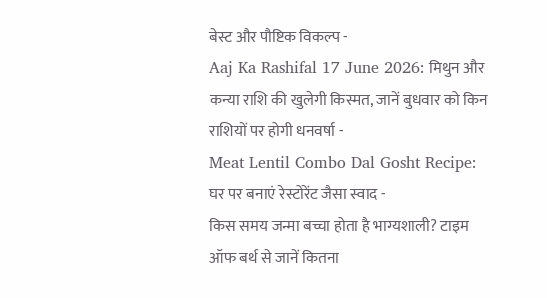बेस्ट और पौष्टिक विकल्प -
Aaj Ka Rashifal 17 June 2026: मिथुन और कन्या राशि की खुलेगी किस्मत, जानें बुधवार को किन राशियों पर होगी धनवर्षा -
Meat Lentil Combo Dal Gosht Recipe: घर पर बनाएं रेस्टोरेंट जैसा स्वाद -
किस समय जन्मा बच्चा होता है भाग्यशाली? टाइम ऑफ बर्थ से जानें कितना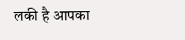लकी है आपका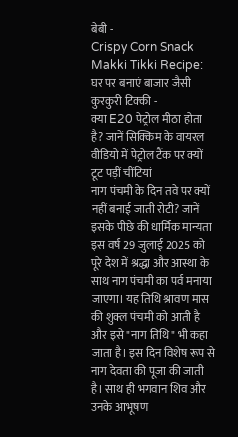बेबी -
Crispy Corn Snack Makki Tikki Recipe: घर पर बनाएं बाजार जैसी कुरकुरी टिक्की -
क्या E20 पेट्रोल मीठा होता है? जानें सिक्किम के वायरल वीडियो में पेट्रोल टैंक पर क्यों टूट पड़ीं चींटियां
नाग पंचमी के दिन तवे पर क्यों नहीं बनाई जाती रोटी? जानें इसके पीछे की धार्मिक मान्यता
इस वर्ष 29 जुलाई 2025 को पूरे देश में श्रद्धा और आस्था के साथ नाग पंचमी का पर्व मनाया जाएगा। यह तिथि श्रावण मास की शुक्ल पंचमी को आती है और इसे "नाग तिथि" भी कहा जाता है। इस दिन विशेष रूप से नाग देवता की पूजा की जाती है। साथ ही भगवान शिव और उनके आभूषण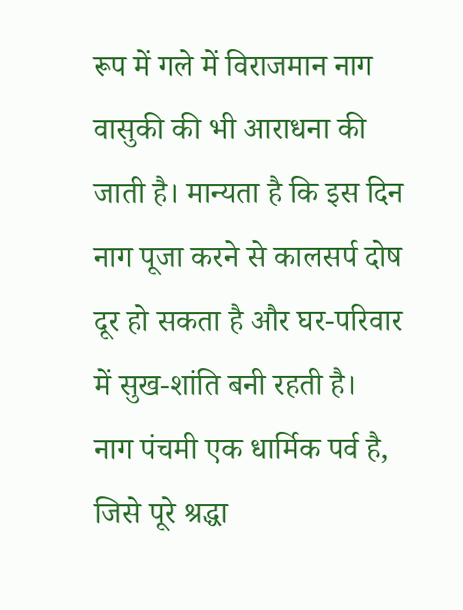रूप में गले में विराजमान नाग वासुकी की भी आराधना की जाती है। मान्यता है कि इस दिन नाग पूजा करने से कालसर्प दोष दूर हो सकता है और घर-परिवार में सुख-शांति बनी रहती है।
नाग पंचमी एक धार्मिक पर्व है, जिसे पूरे श्रद्धा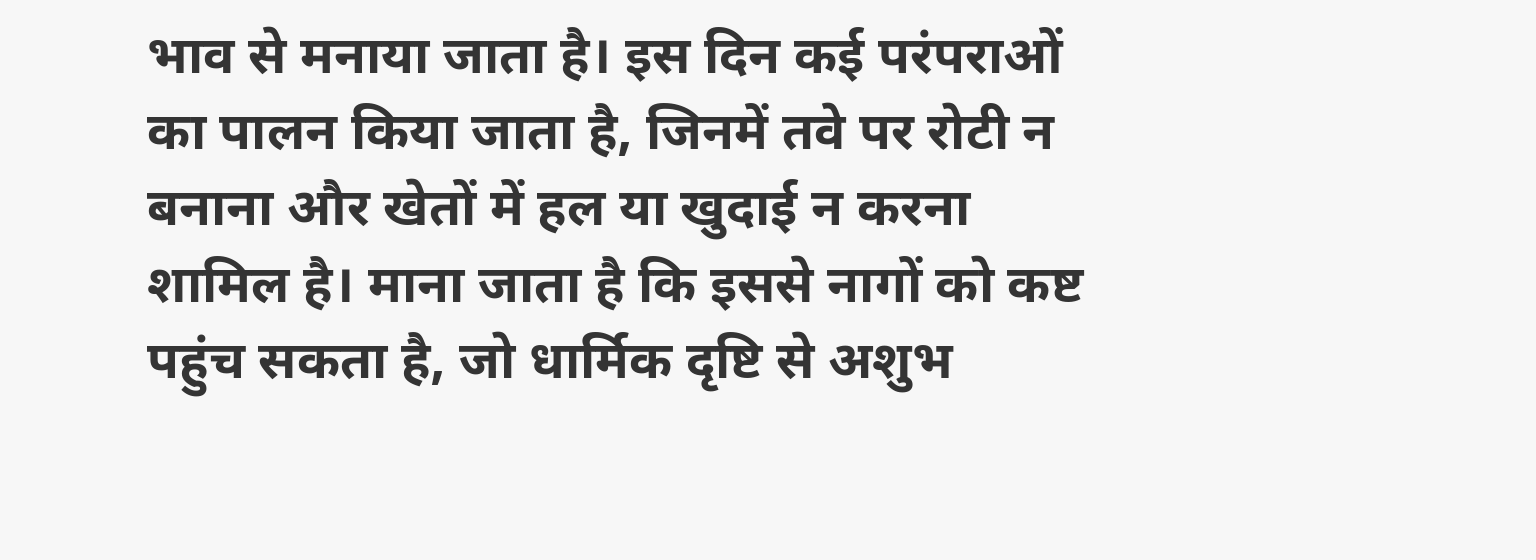भाव से मनाया जाता है। इस दिन कई परंपराओं का पालन किया जाता है, जिनमें तवे पर रोटी न बनाना और खेतों में हल या खुदाई न करना शामिल है। माना जाता है कि इससे नागों को कष्ट पहुंच सकता है, जो धार्मिक दृष्टि से अशुभ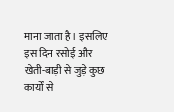माना जाता है। इसलिए इस दिन रसोई और खेती-बाड़ी से जुड़े कुछ कार्यों से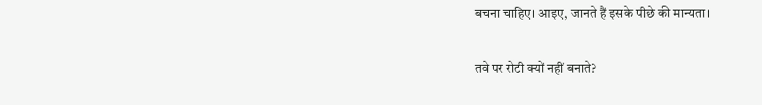बचना चाहिए। आइए, जानते हैं इसके पीछे की मान्यता।

तवे पर रोटी क्यों नहीं बनाते?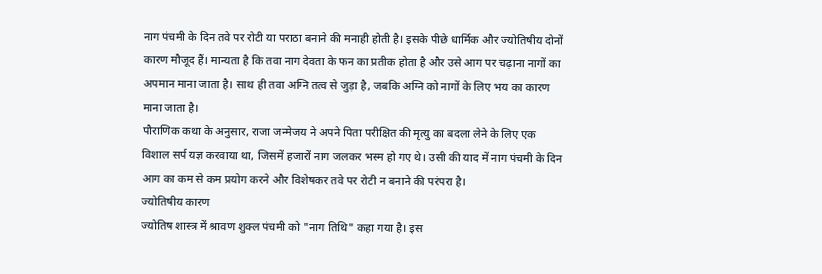नाग पंचमी के दिन तवे पर रोटी या पराठा बनाने की मनाही होती है। इसके पीछे धार्मिक और ज्योतिषीय दोनों कारण मौजूद हैं। मान्यता है कि तवा नाग देवता के फन का प्रतीक होता है और उसे आग पर चढ़ाना नागों का अपमान माना जाता है। साथ ही तवा अग्नि तत्व से जुड़ा है, जबकि अग्नि को नागों के लिए भय का कारण माना जाता है।
पौराणिक कथा के अनुसार, राजा जन्मेजय ने अपने पिता परीक्षित की मृत्यु का बदला लेने के लिए एक विशाल सर्प यज्ञ करवाया था, जिसमें हजारों नाग जलकर भस्म हो गए थे। उसी की याद में नाग पंचमी के दिन आग का कम से कम प्रयोग करने और विशेषकर तवे पर रोटी न बनाने की परंपरा है।
ज्योतिषीय कारण
ज्योतिष शास्त्र में श्रावण शुक्ल पंचमी को "नाग तिथि" कहा गया है। इस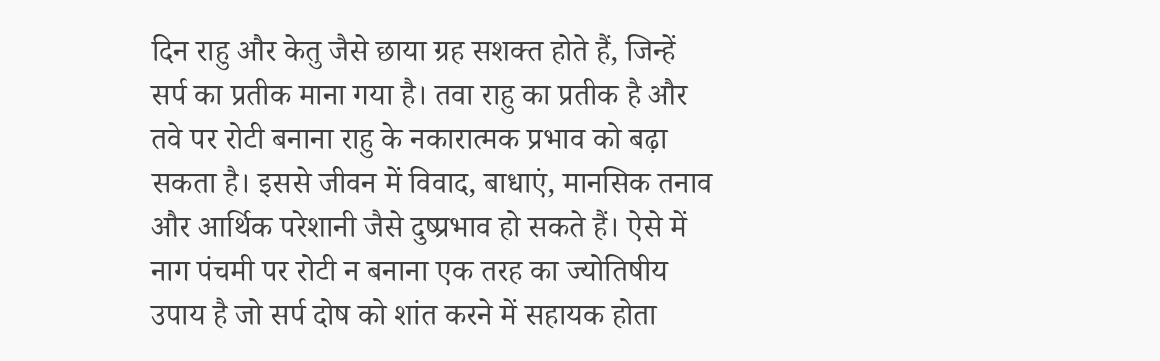दिन राहु और केतु जैसे छाया ग्रह सशक्त होते हैं, जिन्हें सर्प का प्रतीक माना गया है। तवा राहु का प्रतीक है और तवे पर रोटी बनाना राहु के नकारात्मक प्रभाव को बढ़ा सकता है। इससे जीवन में विवाद, बाधाएं, मानसिक तनाव और आर्थिक परेशानी जैसे दुष्प्रभाव हो सकते हैं। ऐसे में नाग पंचमी पर रोटी न बनाना एक तरह का ज्योतिषीय उपाय है जो सर्प दोष को शांत करने में सहायक होता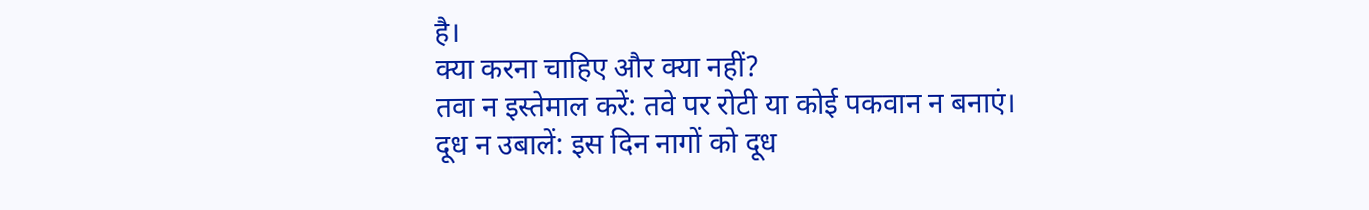है।
क्या करना चाहिए और क्या नहीं?
तवा न इस्तेमाल करें: तवे पर रोटी या कोई पकवान न बनाएं।
दूध न उबालें: इस दिन नागों को दूध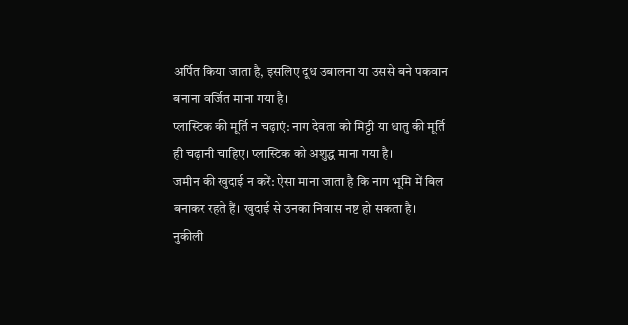अर्पित किया जाता है, इसलिए दूध उबालना या उससे बने पकवान बनाना वर्जित माना गया है।
प्लास्टिक की मूर्ति न चढ़ाएं: नाग देवता को मिट्टी या धातु की मूर्ति ही चढ़ानी चाहिए। प्लास्टिक को अशुद्ध माना गया है।
जमीन की खुदाई न करें: ऐसा माना जाता है कि नाग भूमि में बिल बनाकर रहते हैं। खुदाई से उनका निवास नष्ट हो सकता है।
नुकीली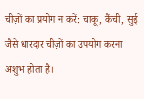चीज़ों का प्रयोग न करें: चाकू, कैंची, सुई जैसे धारदार चीज़ों का उपयोग करना अशुभ होता है।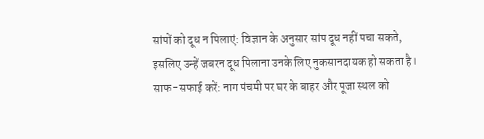सांपों को दूध न पिलाएं: विज्ञान के अनुसार सांप दूध नहीं पचा सकते, इसलिए उन्हें जबरन दूध पिलाना उनके लिए नुकसानदायक हो सकता है।
साफ-सफाई करें: नाग पंचमी पर घर के बाहर और पूजा स्थल को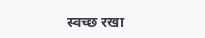स्वच्छ रखा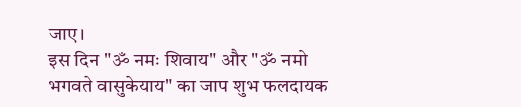जाए।
इस दिन "ॐ नमः शिवाय" और "ॐ नमो भगवते वासुकेयाय" का जाप शुभ फलदायक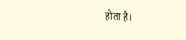होता है।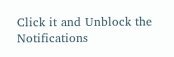Click it and Unblock the Notifications